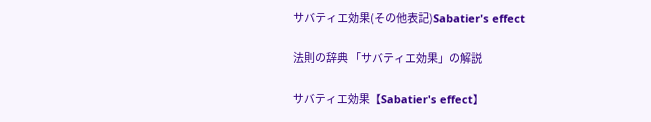サバティエ効果(その他表記)Sabatier's effect

法則の辞典 「サバティエ効果」の解説

サバティエ効果【Sabatier's effect】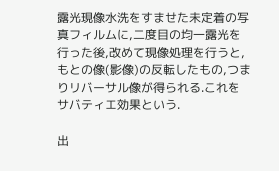露光現像水洗をすませた未定着の写真フィルムに,二度目の均一露光を行った後,改めて現像処理を行うと,もとの像(影像)の反転したもの,つまりリバーサル像が得られる.これをサバティエ効果という.

出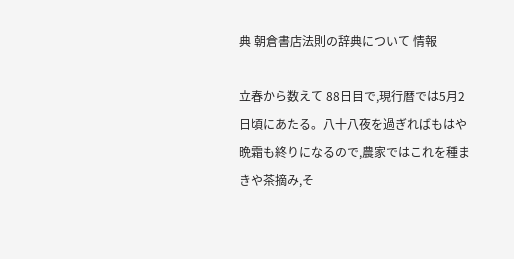典 朝倉書店法則の辞典について 情報

立春から数えて 88日目で,現行暦では5月2日頃にあたる。八十八夜を過ぎればもはや晩霜も終りになるので,農家ではこれを種まきや茶摘み,そ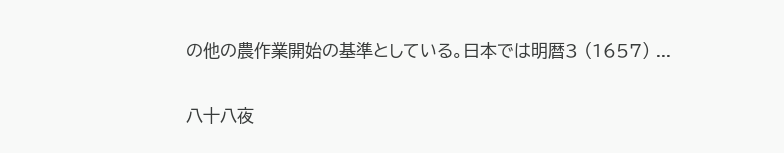の他の農作業開始の基準としている。日本では明暦3 (1657) ...

八十八夜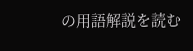の用語解説を読む